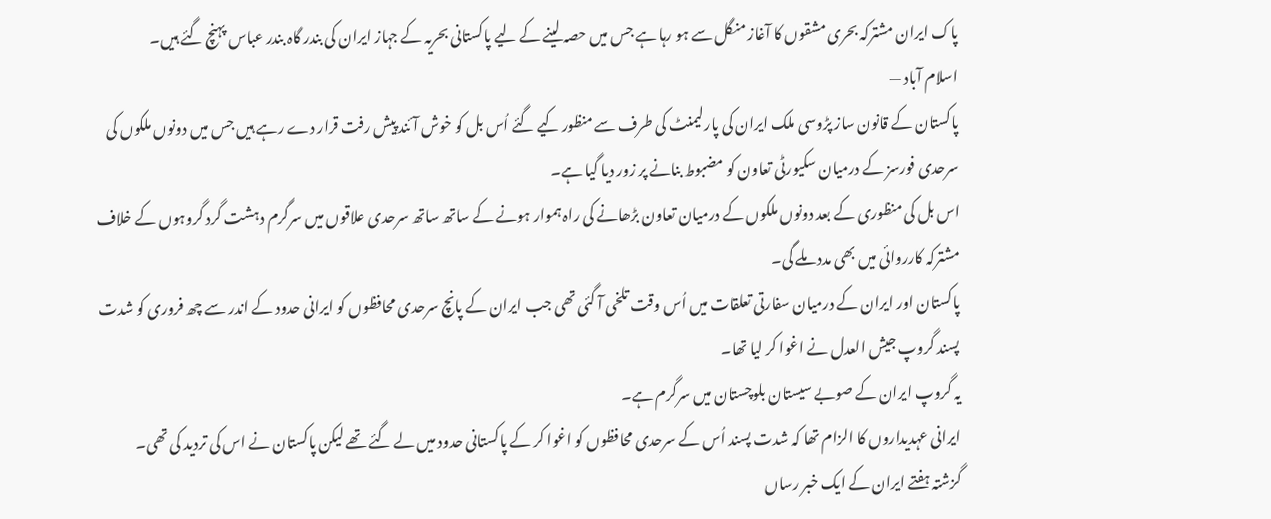پاک ایران مشترکہ بحری مشقوں کا آغاز منگل سے ہو رہا ہے جس میں حصہ لینے کے لیے پاکستانی بحریہ کے جہاز ایران کی بندر گاہ بندر عباس پہنچ گئے ہیں۔
اسلام آباد —
پاکستان کے قانون ساز پڑوسی ملک ایران کی پارلیمنٹ کی طرف سے منظور کیے گئے اُس بل کو خوش آئند پیش رفت قرار دے رہے ہیں جس میں دونوں ملکوں کی سرحدی فورسز کے درمیان سکیورٹی تعاون کو مضبوط بنانے پر زور دیا گیا ہے۔
اس بل کی منظوری کے بعد دونوں ملکوں کے درمیان تعاون بڑھانے کی راہ ہموار ہونے کے ساتھ ساتھ سرحدی علاقوں میں سرگرم دہشت گرد گروہوں کے خلاف مشترکہ کارروائی میں بھی مدد ملے گی۔
پاکستان اور ایران کے درمیان سفارتی تعلقات میں اُس وقت تلخی آ گئی تھی جب ایران کے پانچ سرحدی محافظوں کو ایرانی حدود کے اندر سے چھ فروری کو شدت پسند گروپ جیش العدل نے اغوا کر لیا تھا۔
یہ گروپ ایران کے صوبے سیستان بلوچستان میں سرگرم ہے۔
ایرانی عہدیداروں کا الزام تھا کہ شدت پسند اُس کے سرحدی محافظوں کو اغوا کر کے پاکستانی حدود میں لے گئے تھے لیکن پاکستان نے اس کی تردید کی تھی۔
گزشتہ ہفتے ایران کے ایک خبر رساں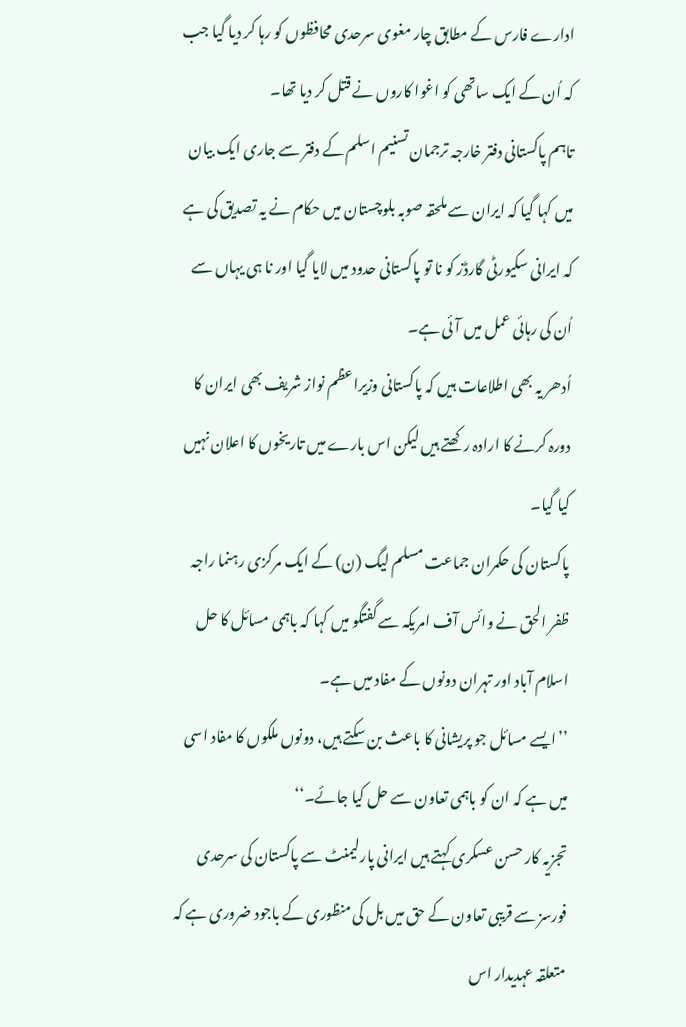ادارے فارس کے مطابق چار مغوی سرحدی محافظوں کو رہا کر دیا گیا جب کہ اُن کے ایک ساتھی کو اغوا کاروں نے قتل کر دیا تھا۔
تاہم پاکستانی دفتر خارجہ ترجمان تسنیم اسلم کے دفتر سے جاری ایک بیان میں کہا گیا کہ ایران سے ملحقہ صوبہ بلوچستان میں حکام نے یہ تصدیق کی ہے کہ ایرانی سکیورٹی گارڈز کو نا تو پاکستانی حدود میں لایا گیا اور نا ہی یہاں سے اُن کی رہائی عمل میں آئی ہے۔
اُدھر یہ بھی اطلاعات ہیں کہ پاکستانی وزیراعظم نواز شریف بھی ایران کا دورہ کرنے کا ارادہ رکھتے ہیں لیکن اس بارے میں تاریخوں کا اعلان نہیں کیا گیا۔
پاکستان کی حکمران جماعت مسلم لیگ (ن) کے ایک مرکزی رہنما راجہ ظفر الحق نے وائس آف امریکہ سے گفتگو میں کہا کہ باہمی مسائل کا حل اسلام آباد اور تہران دونوں کے مفاد میں ہے۔
’’ایسے مسائل جو پریشانی کا باعث بن سکتے ہیں، دونوں ملکوں کا مفاد اسی میں ہے کہ ان کو باہمی تعاون سے حل کیا جائے۔‘‘
تجزیہ کار حسن عسکری کہتے ہیں ایرانی پارلیمنٹ سے پاکستان کی سرحدی فورسز سے قریبی تعاون کے حق میں بل کی منظوری کے باجود ضروری ہے کہ متعلقہ عہدیدار اس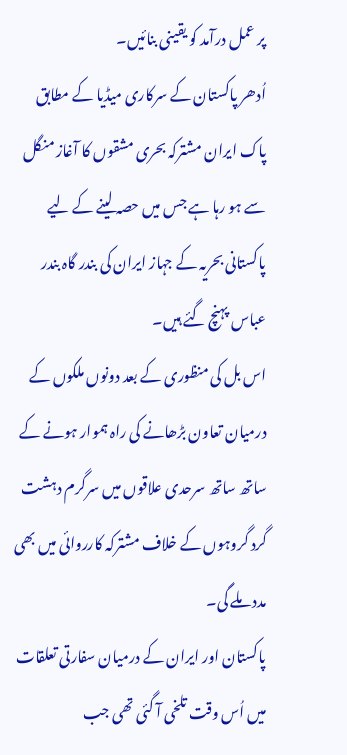پر عمل درآمد کو یقینی بنائیں۔
اُدھر پاکستان کے سرکاری میڈیا کے مطابق پاک ایران مشترکہ بحری مشقوں کا آغاز منگل سے ہو رہا ہے جس میں حصہ لینے کے لیے پاکستانی بحریہ کے جہاز ایران کی بندر گاہ بندر عباس پہنچ گئے ہیں۔
اس بل کی منظوری کے بعد دونوں ملکوں کے درمیان تعاون بڑھانے کی راہ ہموار ہونے کے ساتھ ساتھ سرحدی علاقوں میں سرگرم دہشت گرد گروہوں کے خلاف مشترکہ کارروائی میں بھی مدد ملے گی۔
پاکستان اور ایران کے درمیان سفارتی تعلقات میں اُس وقت تلخی آ گئی تھی جب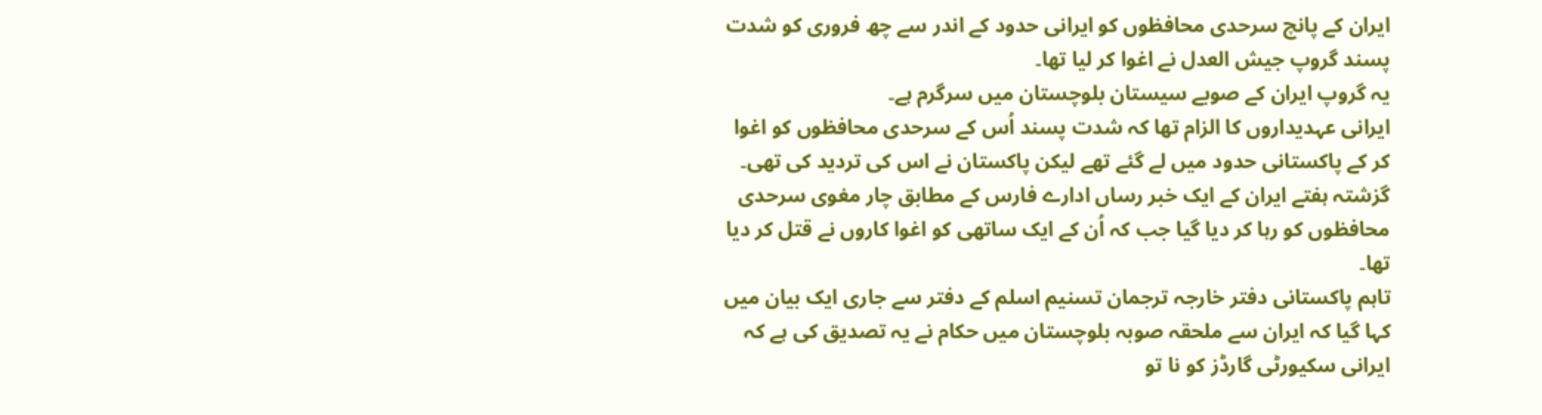ایران کے پانچ سرحدی محافظوں کو ایرانی حدود کے اندر سے چھ فروری کو شدت پسند گروپ جیش العدل نے اغوا کر لیا تھا۔
یہ گروپ ایران کے صوبے سیستان بلوچستان میں سرگرم ہے۔
ایرانی عہدیداروں کا الزام تھا کہ شدت پسند اُس کے سرحدی محافظوں کو اغوا کر کے پاکستانی حدود میں لے گئے تھے لیکن پاکستان نے اس کی تردید کی تھی۔
گزشتہ ہفتے ایران کے ایک خبر رساں ادارے فارس کے مطابق چار مغوی سرحدی محافظوں کو رہا کر دیا گیا جب کہ اُن کے ایک ساتھی کو اغوا کاروں نے قتل کر دیا تھا۔
تاہم پاکستانی دفتر خارجہ ترجمان تسنیم اسلم کے دفتر سے جاری ایک بیان میں کہا گیا کہ ایران سے ملحقہ صوبہ بلوچستان میں حکام نے یہ تصدیق کی ہے کہ ایرانی سکیورٹی گارڈز کو نا تو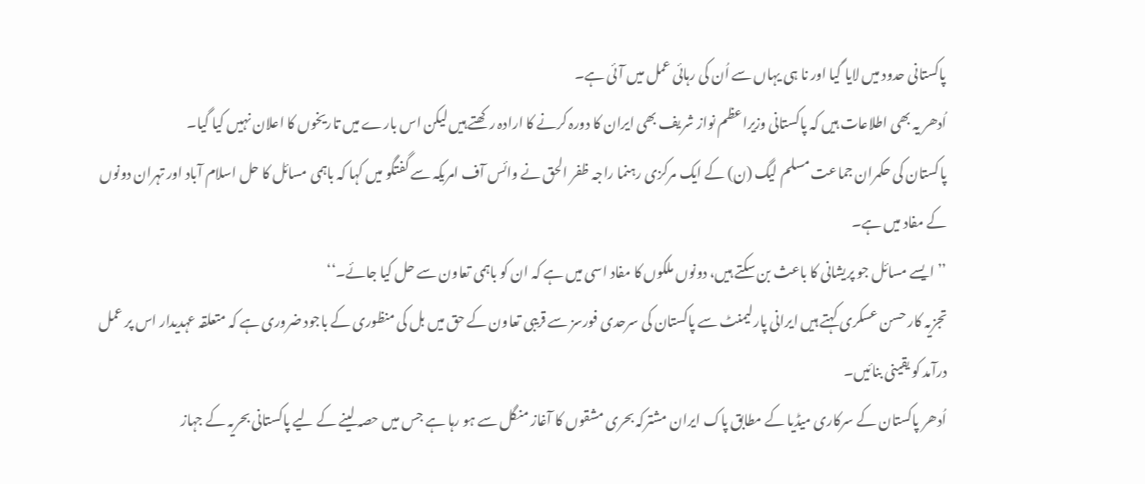پاکستانی حدود میں لایا گیا اور نا ہی یہاں سے اُن کی رہائی عمل میں آئی ہے۔
اُدھر یہ بھی اطلاعات ہیں کہ پاکستانی وزیراعظم نواز شریف بھی ایران کا دورہ کرنے کا ارادہ رکھتے ہیں لیکن اس بارے میں تاریخوں کا اعلان نہیں کیا گیا۔
پاکستان کی حکمران جماعت مسلم لیگ (ن) کے ایک مرکزی رہنما راجہ ظفر الحق نے وائس آف امریکہ سے گفتگو میں کہا کہ باہمی مسائل کا حل اسلام آباد اور تہران دونوں کے مفاد میں ہے۔
’’ایسے مسائل جو پریشانی کا باعث بن سکتے ہیں، دونوں ملکوں کا مفاد اسی میں ہے کہ ان کو باہمی تعاون سے حل کیا جائے۔‘‘
تجزیہ کار حسن عسکری کہتے ہیں ایرانی پارلیمنٹ سے پاکستان کی سرحدی فورسز سے قریبی تعاون کے حق میں بل کی منظوری کے باجود ضروری ہے کہ متعلقہ عہدیدار اس پر عمل درآمد کو یقینی بنائیں۔
اُدھر پاکستان کے سرکاری میڈیا کے مطابق پاک ایران مشترکہ بحری مشقوں کا آغاز منگل سے ہو رہا ہے جس میں حصہ لینے کے لیے پاکستانی بحریہ کے جہاز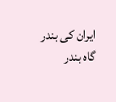ایران کی بندر گاہ بندر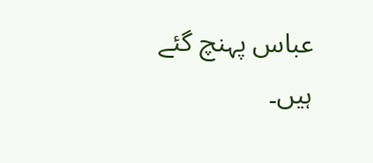عباس پہنچ گئے ہیں۔